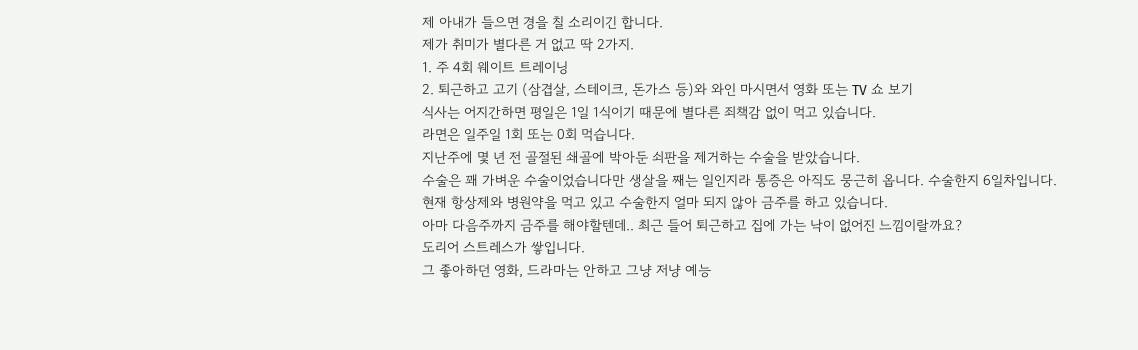제 아내가 들으면 경을 칠 소리이긴 합니다.
제가 취미가 별다른 거 없고 딱 2가지.
1. 주 4회 웨이트 트레이닝
2. 퇴근하고 고기 (삼겹살, 스테이크, 돈가스 등)와 와인 마시면서 영화 또는 TV 쇼 보기
식사는 어지간하면 평일은 1일 1식이기 때문에 별다른 죄책감 없이 먹고 있습니다.
라면은 일주일 1회 또는 0회 먹습니다.
지난주에 몇 년 전 골절된 쇄골에 박아둔 쇠판을 제거하는 수술을 받았습니다.
수술은 꽤 가벼운 수술이었습니다만 생살을 째는 일인지라 통증은 아직도 뭉근히 옵니다. 수술한지 6일차입니다.
현재 항상제와 병원약을 먹고 있고 수술한지 얼마 되지 않아 금주를 하고 있습니다.
아마 다음주까지 금주를 해야할텐데.. 최근 들어 퇴근하고 집에 가는 낙이 없어진 느낌이랄까요?
도리어 스트레스가 쌓입니다.
그 좋아하던 영화, 드라마는 안하고 그냥 저냥 예능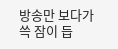방송만 보다가 쓱 잠이 듭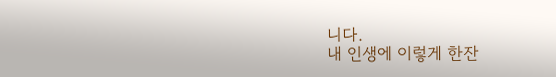니다.
내 인생에 이렇게 한잔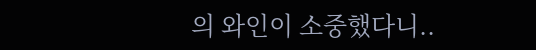의 와인이 소중했다니..